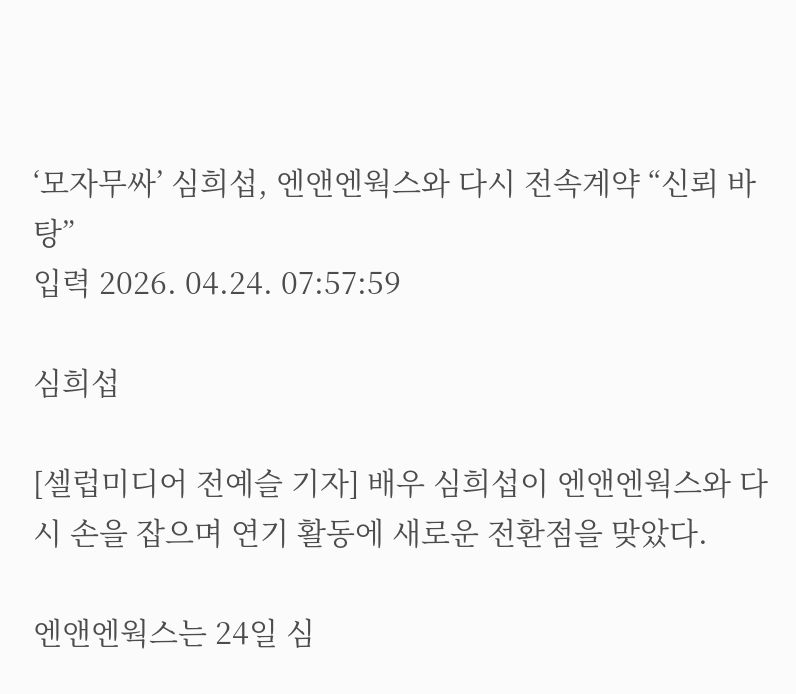‘모자무싸’ 심희섭, 엔앤엔웍스와 다시 전속계약 “신뢰 바탕”
입력 2026. 04.24. 07:57:59

심희섭

[셀럽미디어 전예슬 기자] 배우 심희섭이 엔앤엔웍스와 다시 손을 잡으며 연기 활동에 새로운 전환점을 맞았다.

엔앤엔웍스는 24일 심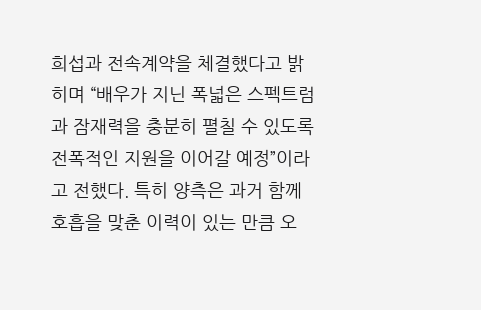희섭과 전속계약을 체결했다고 밝히며 “배우가 지닌 폭넓은 스펙트럼과 잠재력을 충분히 펼칠 수 있도록 전폭적인 지원을 이어갈 예정”이라고 전했다. 특히 양측은 과거 함께 호흡을 맞춘 이력이 있는 만큼 오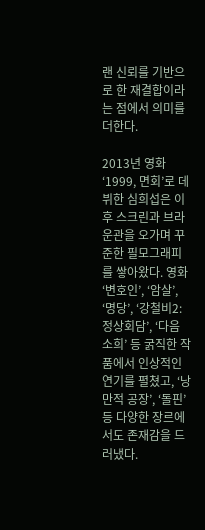랜 신뢰를 기반으로 한 재결합이라는 점에서 의미를 더한다.

2013년 영화 ‘1999, 면회’로 데뷔한 심희섭은 이후 스크린과 브라운관을 오가며 꾸준한 필모그래피를 쌓아왔다. 영화 ‘변호인’, ‘암살’, ‘명당’, ‘강철비2: 정상회담’, ‘다음 소희’ 등 굵직한 작품에서 인상적인 연기를 펼쳤고, ‘낭만적 공장’, ‘돌핀’ 등 다양한 장르에서도 존재감을 드러냈다.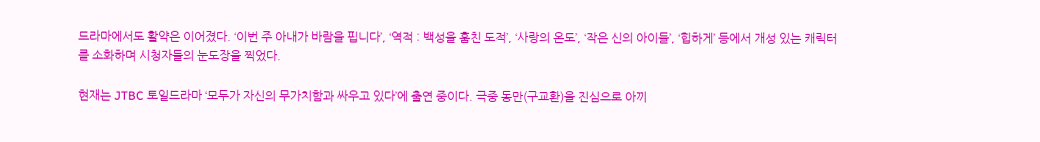드라마에서도 활약은 이어졌다. ‘이번 주 아내가 바람을 핍니다’, ‘역적 : 백성을 훔친 도적’, ‘사랑의 온도’, ‘작은 신의 아이들’, ‘힙하게’ 등에서 개성 있는 캐릭터를 소화하며 시청자들의 눈도장을 찍었다.

현재는 JTBC 토일드라마 ‘모두가 자신의 무가치함과 싸우고 있다’에 출연 중이다. 극중 동만(구교환)을 진심으로 아끼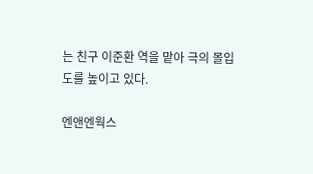는 친구 이준환 역을 맡아 극의 몰입도를 높이고 있다.

엔앤엔웍스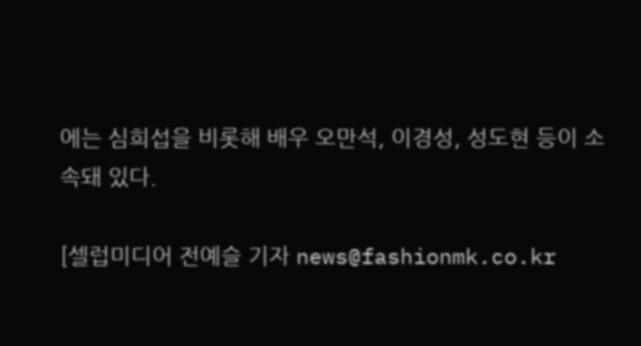에는 심희섭을 비롯해 배우 오만석, 이경성, 성도현 등이 소속돼 있다.

[셀럽미디어 전예슬 기자 news@fashionmk.co.kr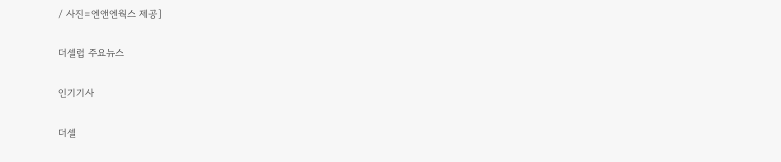/ 사진=엔앤엔웍스 제공]

더셀럽 주요뉴스

인기기사

더셀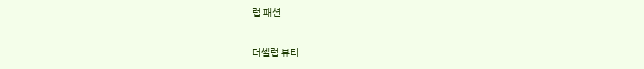럽 패션

더셀럽 뷰티